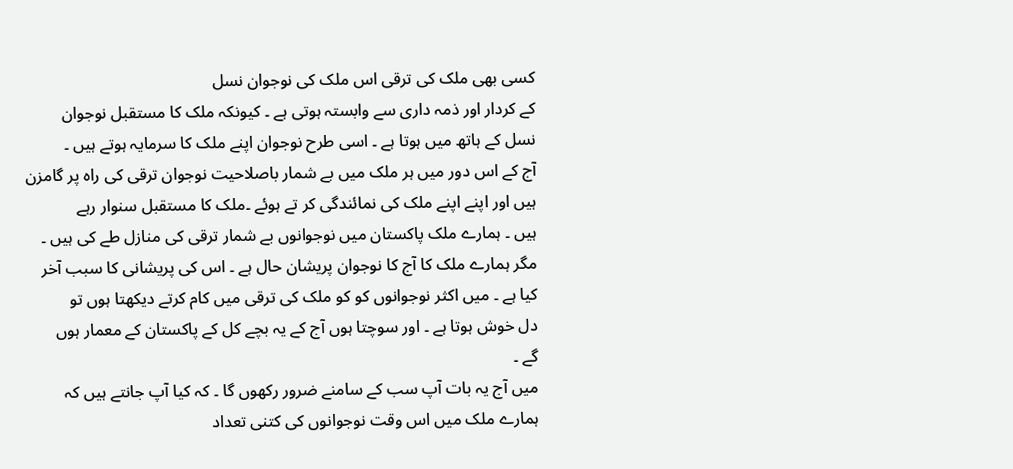کسی بھی ملک کی ترقی اس ملک کی نوجوان نسل
کے کردار اور ذمہ داری سے وابستہ ہوتی ہے ۔ کیونکہ ملک کا مستقبل نوجوان
نسل کے ہاتھ میں ہوتا ہے ۔ اسی طرح نوجوان اپنے ملک کا سرمایہ ہوتے ہیں ۔
آج کے اس دور میں ہر ملک میں بے شمار باصلاحیت نوجوان ترقی کی راہ پر گامزن
ہیں اور اپنے اپنے ملک کی نمائندگی کر تے ہوئے ۔ملک کا مستقبل سنوار رہے
ہیں ۔ ہمارے ملک پاکستان میں نوجوانوں بے شمار ترقی کی منازل طے کی ہیں ۔
مگر ہمارے ملک کا آج کا نوجوان پریشان حال ہے ۔ اس کی پریشانی کا سبب آخر
کیا ہے ۔ میں اکثر نوجوانوں کو کو ملک کی ترقی میں کام کرتے دیکھتا ہوں تو
دل خوش ہوتا ہے ۔ اور سوچتا ہوں آج کے یہ بچے کل کے پاکستان کے معمار ہوں
گے ۔
میں آج یہ بات آپ سب کے سامنے ضرور رکھوں گا ۔ کہ کیا آپ جانتے ہیں کہ
ہمارے ملک میں اس وقت نوجوانوں کی کتنی تعداد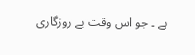ہے ۔ جو اس وقت بے روزگاری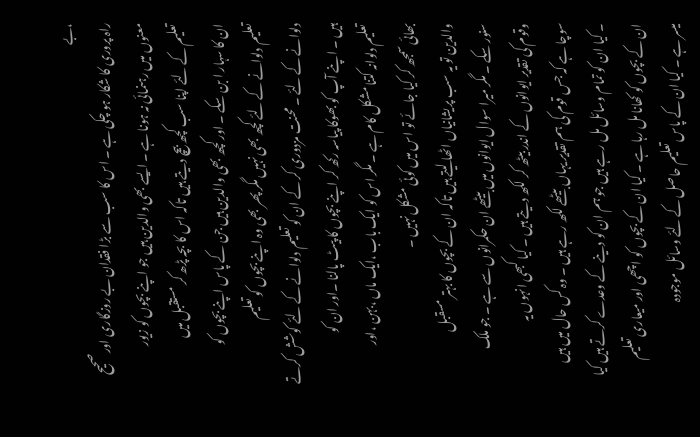،بے
راہ پروری کا شکار ہو چکی ہے ۔ اس کا سب سے بڑا فقدان بے روزگاری اور صحیح
معنوں میں رہنمائی نہ ہونا ہے ۔ ایسے بھی والدین ہیں جو اپنے بچوں کو زیور
تعلیم کے لئے اپنا سب کچھ بیچ دیتے ہیں تاکہ اس کا بچہ پڑھ کر مستقبل میں
ان کا سہار ا بن سکے ۔ اور کچھ بھی والدین ہیں جن کے پاس اپنے بچوں کو
تعلیم دلوانے کے لئے کچھ بھی نہیں مگر پھر بھی وہ اپنے بچوں کو تعلیم
دلوانے کے لئے ۔ محنت مزدوری کر کے ان کو تعلیم دلوانے کے لئے کوشش کرتے
ہیں ۔ اپنے آپ کو بھوکا پیاسہ رکھ کر اپنے بچوں کا پیٹ پالنا ۔اور ان کو
تعلیم دلوانہ کتنا مشکل کام ہے ۔ مگر اس کو ایک باب ،ایک ماں ،بہن ،اور
بھائی سمجھ کر کیا جائے تو اس میں کوئی مشکل نہیں ۔
والدین تو یہ سب پریشانیاں اٹھا لیتے ہیں تاکہ ان کے بچوں کا بہتر مسقبل
سنور سکے ۔ مگر میرا سوال ایوانوں میں بیٹھے ان حکمرانوں سے ہے ۔ جو ملک
وقوم کی تقدیر ایوانوں کے اندر بیٹھ کر لکھ دیتے ہیں ۔ کیا کبھی انہوں یہ
سوچا ہے کہ جس قوم کی ہم تقدیر یہاں بیٹھے لکھ رہے ہیں ۔ وہ کس حال میں ہیں
۔ کیا ان کو تمام وسائل مل رہے ہیں جو ہم ان کو دینے کے وعدے کرتے ہیں کیا
ان کے بچوں کو کھانا مل رہا ہے ۔ کیا ان کے بچوں کو اچھی اور میعاری تعلیم
میسر ہے ۔ کیا ان کے پاس تعلیم حاصل کے لئے وسائل موجودہ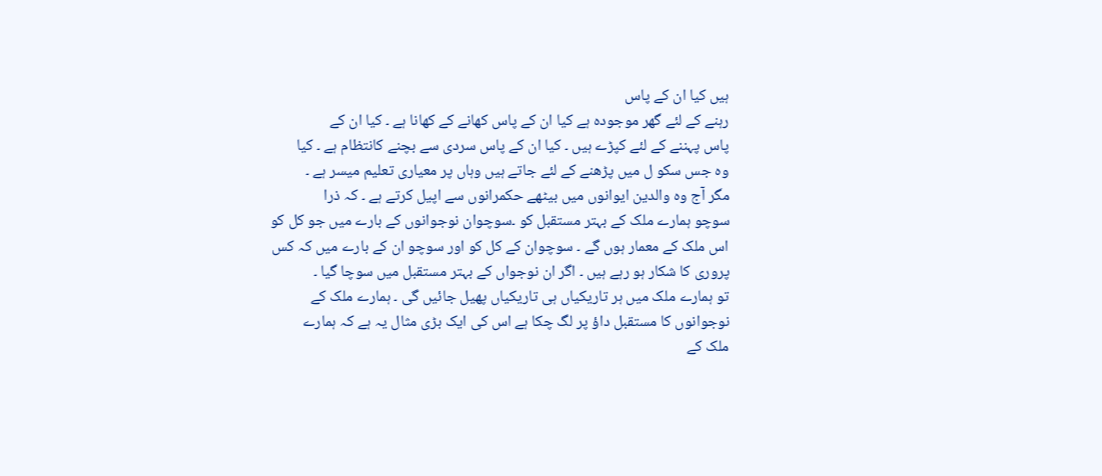ہیں کیا ان کے پاس
رہنے کے لئے گھر موجودہ ہے کیا ان کے پاس کھانے کے کھانا ہے ۔ کیا ان کے
پاس پہننے کے لئے کپڑے ہیں ۔ کیا ان کے پاس سردی سے بچنے کانتظام ہے ۔ کیا
وہ جس سکو ل میں پڑھنے کے لئے جاتے ہیں وہاں پر معیاری تعلیم میسر ہے ۔
مگر آج وہ والدین ایوانوں میں بیٹھے حکمرانوں سے اپیل کرتے ہے ۔ کہ ذرا
سوچو ہمارے ملک کے بہتر مستقبل کو ۔سوچوان نوجوانوں کے بارے میں جو کل کو
اس ملک کے معمار ہوں گے ۔ سوچوان کے کل کو اور سوچو ان کے بارے میں کہ کس
پروری کا شکار ہو رہے ہیں ۔ اگر ان نوجواں کے بہتر مستقبل میں سوچا گیا ۔
تو ہمارے ملک میں ہر تاریکیاں ہی تاریکیاں پھیل جائیں گی ۔ ہمارے ملک کے
نوجوانوں کا مستقبل داؤ پر لگ چکا ہے اس کی ایک بڑی مثال یہ ہے کہ ہمارے
ملک کے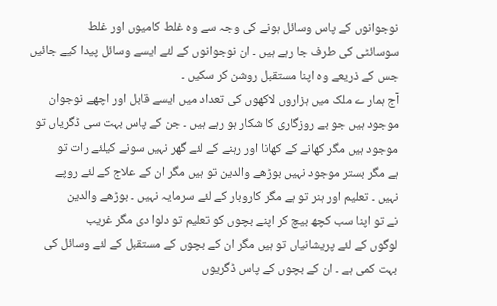نوجوانوں کے پاس وسائل ہونے کی وجہ سے وہ غلط کامیوں اور غلط
سوسائٹی کی طرف جا رہے ہیں ۔ ان نوجوانوں کے لئے ایسے وسائل پیدا کیے جائیں
جس کے ذریعے وہ اپنا مستقبل روشن کر سکیں ۔
آج ہمار ے ملک میں ہزاروں لاکھوں کی تعداد میں ایسے قابل اور اچھے نوجوان
موجود ہیں جو بے روزگاری کا شکار ہو رہے ہیں ۔ جن کے پاس بہت سی ڈگریاں تو
موجود ہیں مگر کھانے کے کھانا اور رہنے کے لئے گھر نہیں سونے کیلئے رات تو
ہے مگر بستر موجود نہیں بوڑھے والدین تو ہیں مگر ان کے علاج کے لئے روپے
نہیں ۔ تعلیم اور ہنر تو ہے مگر کاروبار کے لئے سرمایہ نہیں ۔ بوڑھے والدین
نے تو اپنا سب کچھ بیچ کر اپنے بچوں کو تعلیم تو دلوا دی مگر غریب
لوگوں کے لئے پریشانیاں تو ہیں مگر ان کے بچوں کے مستقبل کے لئے وسائل کی
بہت کمی ہے ۔ ان کے بچوں کے پاس ڈگریوں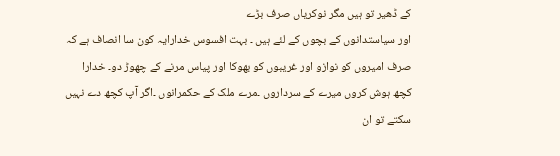کے ڈھیر تو ہیں مگر نوکریاں صرف بڑے
اور سیاستدانوں کے بچوں کے لئے ہیں ۔ بہت افسوس خدارایہ کون سا انصاف ہے کہ
صرف امیروں کو نوازو اور غریبوں کو بھوکا اور پیاس مرنے کے چھوڑ دو۔ خدارا
کچھ ہوش کروں میرے کے سرداروں ۔مرے ملک کے حکمرانوں ۔اگر آپ کچھ دے نہیں
سکتے تو ان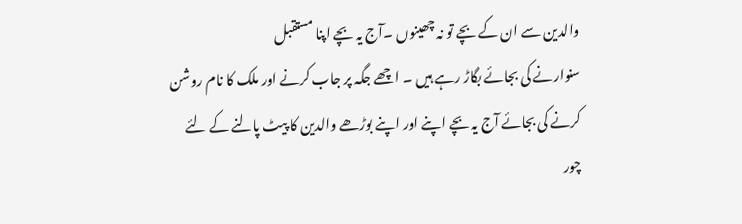والدین سے ان کے بچے تو نہ چھینوں ۔آج یہ بچے اپنا مستقبل
سنوارنے کی بجائے بگاڑ رہے ہیں ۔ اچھے جگہ پر جاب کرنے اور ملک کا نام روشن
کرنے کی بجائے آج یہ بچے اپنے اور اپنے بوڑھے والدین کا پیٹ پالنے کے لئے
چور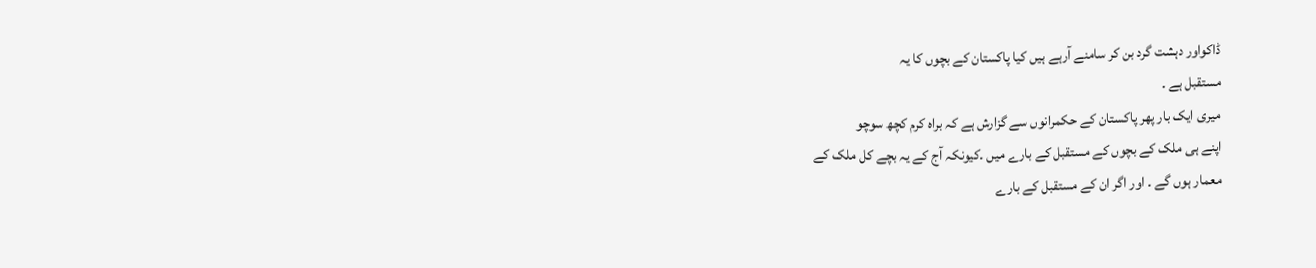ڈاکواور دہشت گرد بن کر سامنے آرہے ہیں کیا پاکستان کے بچوں کا یہ
مستقبل ہے ۔
میری ایک بار پھر پاکستان کے حکمرانوں سے گزارش ہے کہ براہ کرم کچھ سوچو
اپنے ہی ملک کے بچوں کے مستقبل کے بارے میں ۔کیونکہ آج کے یہ بچے کل ملک کے
معمار ہوں گے ۔ اور اگر ان کے مستقبل کے بارے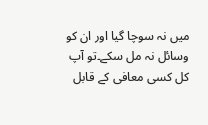میں نہ سوچا گیا اور ان کو
وسائل نہ مل سکے۔تو آپ کل کسی معافی کے قابل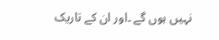نہیں ہوں گے ۔اور ان کے تاریک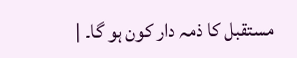مستقبل کا ذمہ دار کون ہو گا۔ |